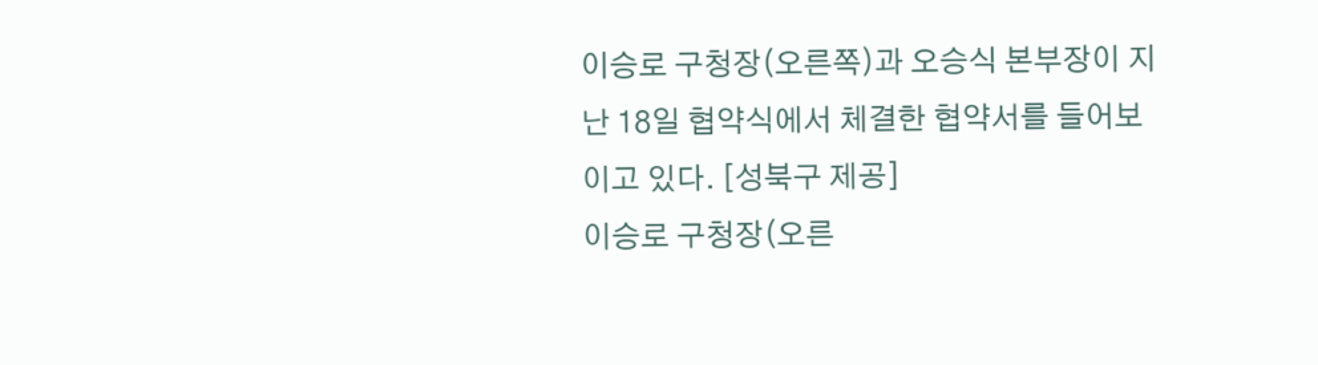이승로 구청장(오른쪽)과 오승식 본부장이 지난 18일 협약식에서 체결한 협약서를 들어보이고 있다. [성북구 제공]
이승로 구청장(오른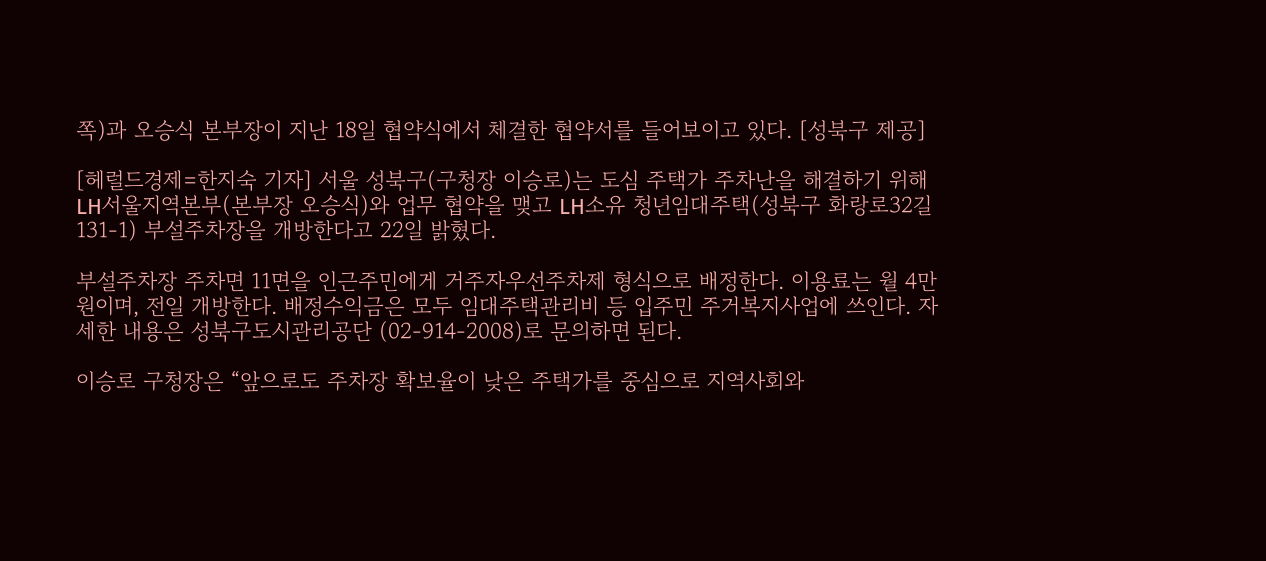쪽)과 오승식 본부장이 지난 18일 협약식에서 체결한 협약서를 들어보이고 있다. [성북구 제공]

[헤럴드경제=한지숙 기자] 서울 성북구(구청장 이승로)는 도심 주택가 주차난을 해결하기 위해 LH서울지역본부(본부장 오승식)와 업무 협약을 맺고 LH소유 청년임대주택(성북구 화랑로32길 131-1) 부설주차장을 개방한다고 22일 밝혔다.

부설주차장 주차면 11면을 인근주민에게 거주자우선주차제 형식으로 배정한다. 이용료는 월 4만 원이며, 전일 개방한다. 배정수익금은 모두 임대주택관리비 등 입주민 주거복지사업에 쓰인다. 자세한 내용은 성북구도시관리공단 (02-914-2008)로 문의하면 된다.

이승로 구청장은 “앞으로도 주차장 확보율이 낮은 주택가를 중심으로 지역사회와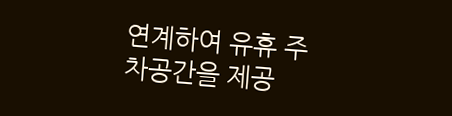연계하여 유휴 주차공간을 제공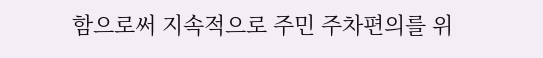함으로써 지속적으로 주민 주차편의를 위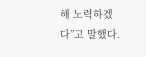해 노력하겠다”고 말했다.